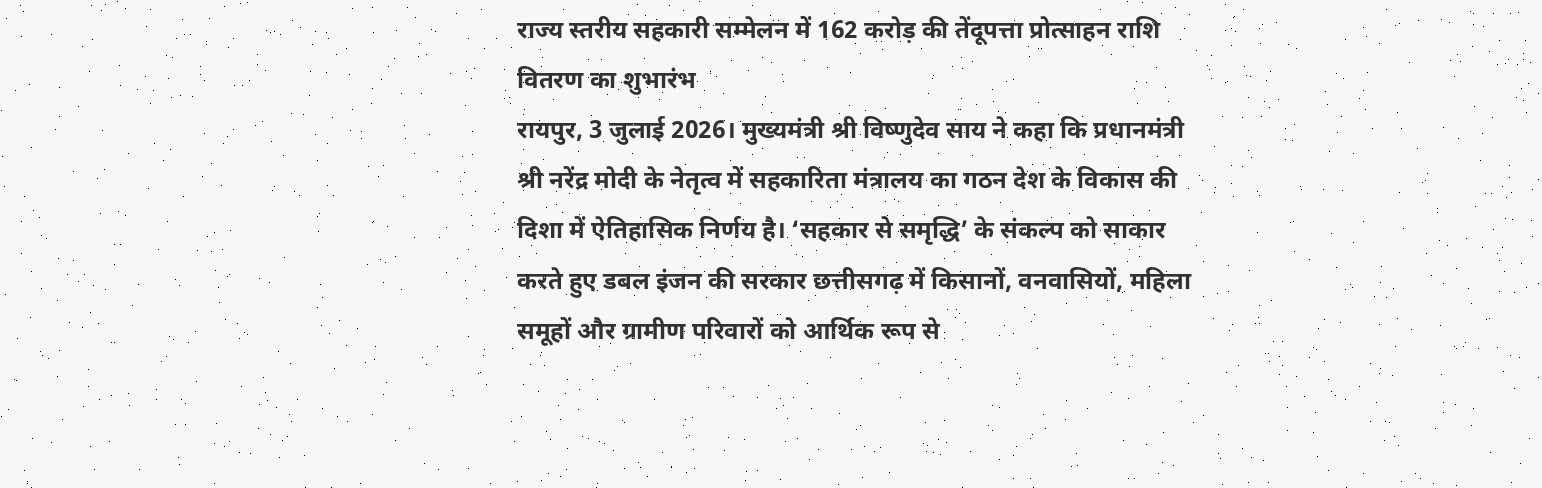राज्य स्तरीय सहकारी सम्मेलन में 162 करोड़ की तेंदूपत्ता प्रोत्साहन राशि वितरण का शुभारंभ
रायपुर, 3 जुलाई 2026। मुख्यमंत्री श्री विष्णुदेव साय ने कहा कि प्रधानमंत्री श्री नरेंद्र मोदी के नेतृत्व में सहकारिता मंत्रालय का गठन देश के विकास की दिशा में ऐतिहासिक निर्णय है। ‘सहकार से समृद्धि’ के संकल्प को साकार करते हुए डबल इंजन की सरकार छत्तीसगढ़ में किसानों, वनवासियों, महिला समूहों और ग्रामीण परिवारों को आर्थिक रूप से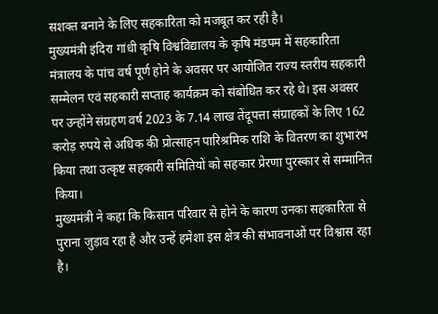सशक्त बनाने के लिए सहकारिता को मजबूत कर रही है।
मुख्यमंत्री इंदिरा गांधी कृषि विश्वविद्यालय के कृषि मंडपम में सहकारिता मंत्रालय के पांच वर्ष पूर्ण होने के अवसर पर आयोजित राज्य स्तरीय सहकारी सम्मेलन एवं सहकारी सप्ताह कार्यक्रम को संबोधित कर रहे थे। इस अवसर पर उन्होंने संग्रहण वर्ष 2023 के 7.14 लाख तेंदूपत्ता संग्राहकों के लिए 162 करोड़ रुपये से अधिक की प्रोत्साहन पारिश्रमिक राशि के वितरण का शुभारंभ किया तथा उत्कृष्ट सहकारी समितियों को सहकार प्रेरणा पुरस्कार से सम्मानित किया।
मुख्यमंत्री ने कहा कि किसान परिवार से होने के कारण उनका सहकारिता से पुराना जुड़ाव रहा है और उन्हें हमेशा इस क्षेत्र की संभावनाओं पर विश्वास रहा है।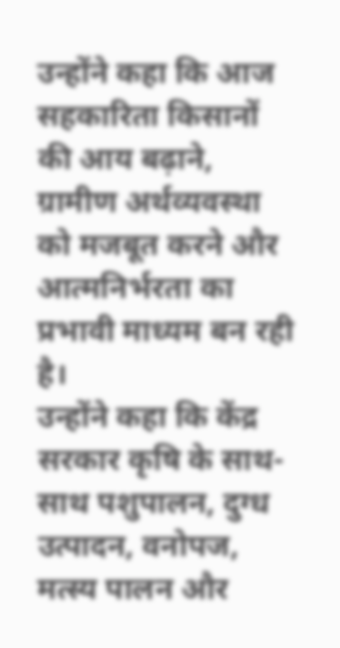उन्होंने कहा कि आज सहकारिता किसानों की आय बढ़ाने, ग्रामीण अर्थव्यवस्था को मजबूत करने और आत्मनिर्भरता का प्रभावी माध्यम बन रही है।
उन्होंने कहा कि केंद्र सरकार कृषि के साथ-साथ पशुपालन, दुग्ध उत्पादन, वनोपज, मत्स्य पालन और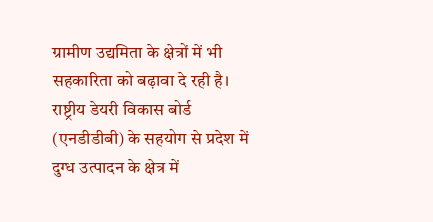ग्रामीण उद्यमिता के क्षेत्रों में भी सहकारिता को बढ़ावा दे रही है। राष्ट्रीय डेयरी विकास बोर्ड (एनडीडीबी) के सहयोग से प्रदेश में दुग्ध उत्पादन के क्षेत्र में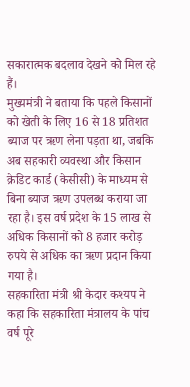सकारात्मक बदलाव देखने को मिल रहे हैं।
मुख्यमंत्री ने बताया कि पहले किसानों को खेती के लिए 16 से 18 प्रतिशत ब्याज पर ऋण लेना पड़ता था, जबकि अब सहकारी व्यवस्था और किसान क्रेडिट कार्ड (केसीसी) के माध्यम से बिना ब्याज ऋण उपलब्ध कराया जा रहा है। इस वर्ष प्रदेश के 15 लाख से अधिक किसानों को 8 हजार करोड़ रुपये से अधिक का ऋण प्रदान किया गया है।
सहकारिता मंत्री श्री केदार कश्यप ने कहा कि सहकारिता मंत्रालय के पांच वर्ष पूरे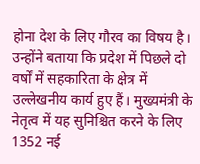होना देश के लिए गौरव का विषय है। उन्होंने बताया कि प्रदेश में पिछले दो वर्षों में सहकारिता के क्षेत्र में उल्लेखनीय कार्य हुए हैं। मुख्यमंत्री के नेतृत्व में यह सुनिश्चित करने के लिए 1352 नई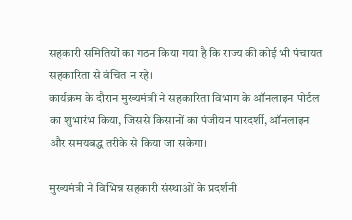सहकारी समितियों का गठन किया गया है कि राज्य की कोई भी पंचायत सहकारिता से वंचित न रहे।
कार्यक्रम के दौरान मुख्यमंत्री ने सहकारिता विभाग के ऑनलाइन पोर्टल का शुभारंभ किया, जिससे किसानों का पंजीयन पारदर्शी, ऑनलाइन और समयबद्ध तरीके से किया जा सकेगा।

मुख्यमंत्री ने विभिन्न सहकारी संस्थाओं के प्रदर्शनी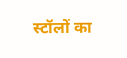स्टॉलों का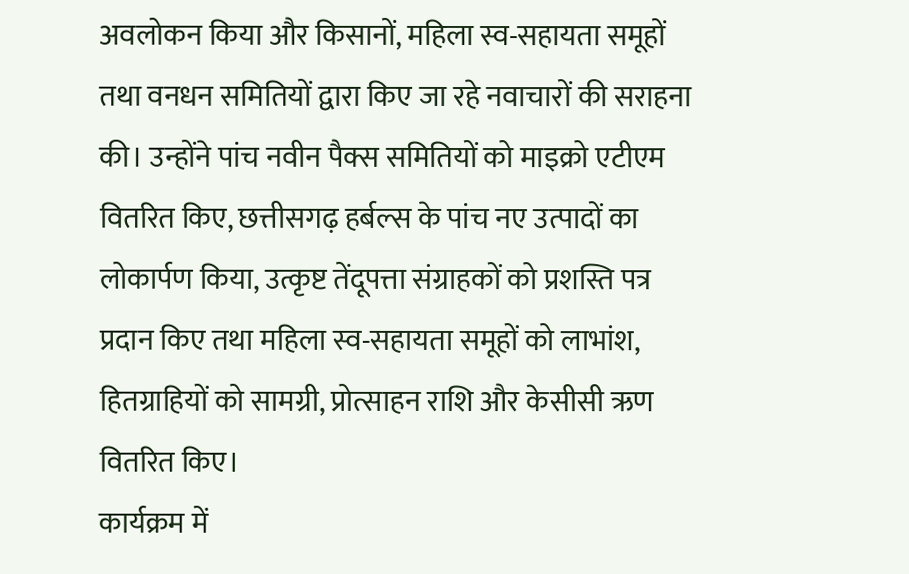अवलोकन किया और किसानों, महिला स्व-सहायता समूहों तथा वनधन समितियों द्वारा किए जा रहे नवाचारों की सराहना की। उन्होंने पांच नवीन पैक्स समितियों को माइक्रो एटीएम वितरित किए, छत्तीसगढ़ हर्बल्स के पांच नए उत्पादों का लोकार्पण किया, उत्कृष्ट तेंदूपत्ता संग्राहकों को प्रशस्ति पत्र प्रदान किए तथा महिला स्व-सहायता समूहों को लाभांश, हितग्राहियों को सामग्री, प्रोत्साहन राशि और केसीसी ऋण वितरित किए।
कार्यक्रम में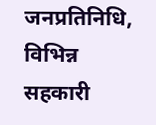जनप्रतिनिधि, विभिन्न सहकारी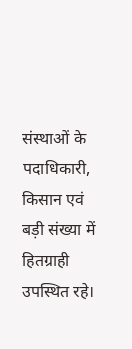संस्थाओं के पदाधिकारी, किसान एवं बड़ी संख्या में हितग्राही उपस्थित रहे।